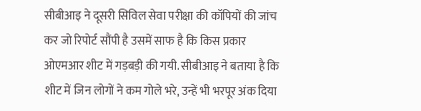सीबीआइ ने दूसरी सिविल सेवा परीक्षा की कॉपियों की जांच कर जो रिपोर्ट सौंपी है उसमें साफ है कि किस प्रकार ओएमआर शीट में गड़बड़ी की गयी. सीबीआइ ने बताया है कि शीट में जिन लोगों ने कम गोले भरे, उन्हें भी भरपूर अंक दिया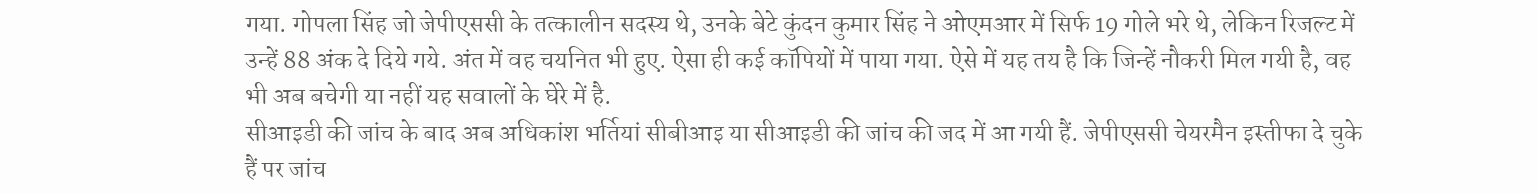गया. गोपला सिंह जो जेपीएससी के तत्कालीन सदस्य थे, उनके बेटे कुंदन कुमार सिंह ने ओएमआर में सिर्फ 19 गोले भरे थे, लेकिन रिजल्ट में उन्हें 88 अंक दे दिये गये. अंत में वह चयनित भी हुए. ऐसा ही कई कॉपियों में पाया गया. ऐसे में यह तय है कि जिन्हें नौकरी मिल गयी है, वह भी अब बचेगी या नहीं यह सवालों के घेरे में है.
सीआइडी की जांच के बाद अब अधिकांश भर्तियां सीबीआइ या सीआइडी की जांच की जद में आ गयी हैं. जेपीएससी चेयरमैन इस्तीफा दे चुके हैं पर जांच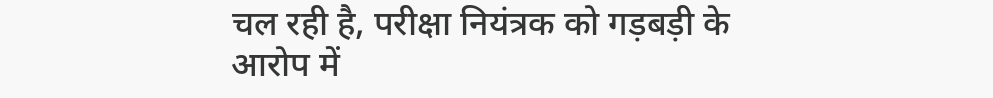चल रही है, परीक्षा नियंत्रक को गड़बड़ी के आरोप में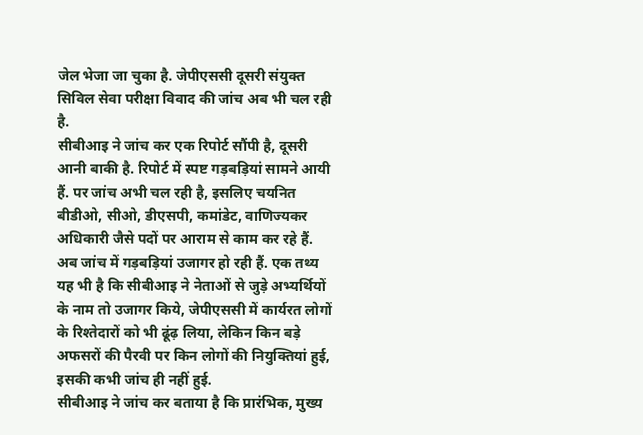जेल भेजा जा चुका है. जेपीएससी दूसरी संयुक्त सिविल सेवा परीक्षा विवाद की जांच अब भी चल रही है.
सीबीआइ ने जांच कर एक रिपोर्ट सौंपी है, दूसरी आनी बाकी है. रिपोर्ट में स्पष्ट गड़बड़ियां सामने आयी हैं. पर जांच अभी चल रही है, इसलिए चयनित बीडीओ, सीओ, डीएसपी, कमांडेट, वाणिज्यकर अधिकारी जैसे पदों पर आराम से काम कर रहे हैं.
अब जांच में गड़बड़ियां उजागर हो रही हैं. एक तथ्य यह भी है कि सीबीआइ ने नेताओं से जुड़े अभ्यर्थियों के नाम तो उजागर किये, जेपीएससी में कार्यरत लोगों के रिश्तेदारों को भी ढूंढ़ लिया, लेकिन किन बड़े अफसरों की पैरवी पर किन लोगों की नियुक्तियां हुई, इसकी कभी जांच ही नहीं हुई.
सीबीआइ ने जांच कर बताया है कि प्रारंभिक, मुख्य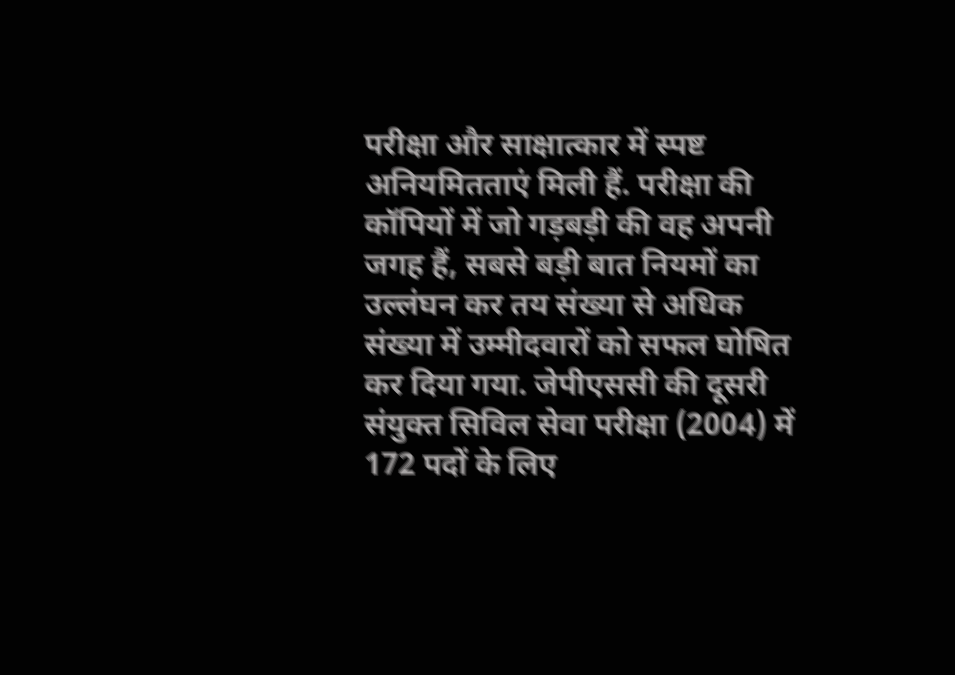परीक्षा और साक्षात्कार में स्पष्ट अनियमितताएं मिली हैं. परीक्षा की कॉपियों में जो गड़बड़ी की वह अपनी जगह हैं, सबसे बड़ी बात नियमों का उल्लंघन कर तय संख्या से अधिक संख्या में उम्मीदवारों को सफल घोषित कर दिया गया. जेपीएससी की दूसरी संयुक्त सिविल सेवा परीक्षा (2004) में 172 पदों के लिए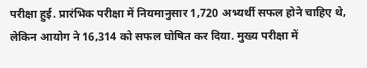परीक्षा हुई. प्रारंभिक परीक्षा में नियमानुसार 1,720 अभ्यर्थी सफल होने चाहिए थे, लेकिन आयोग ने 16,314 को सफल घोषित कर दिया. मुख्य परीक्षा में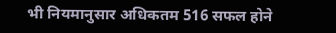भी नियमानुसार अधिकतम 516 सफल होने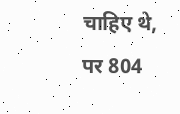चाहिए थे, पर 804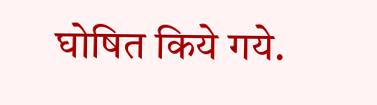घोषित किये गये.